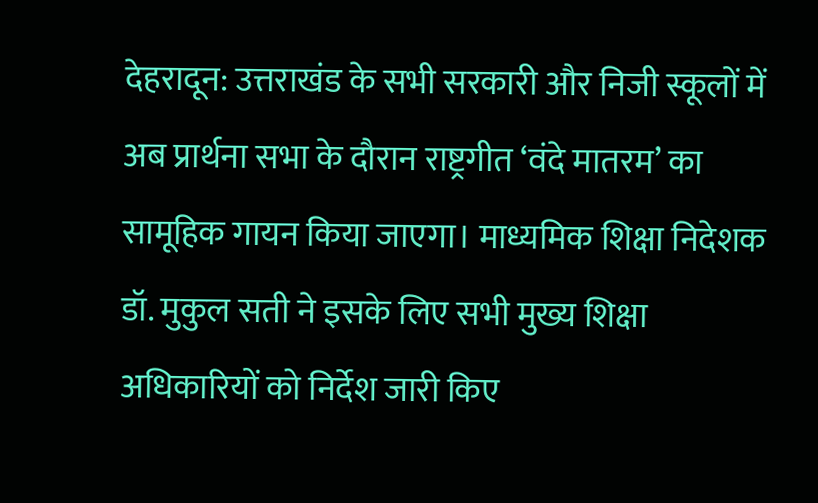देहरादून: उत्तराखंड के सभी सरकारी और निजी स्कूलों में अब प्रार्थना सभा के दौरान राष्ट्रगीत ‘वंदे मातरम’ का सामूहिक गायन किया जाएगा। माध्यमिक शिक्षा निदेशक डॉ. मुकुल सती ने इसके लिए सभी मुख्य शिक्षा अधिकारियों को निर्देश जारी किए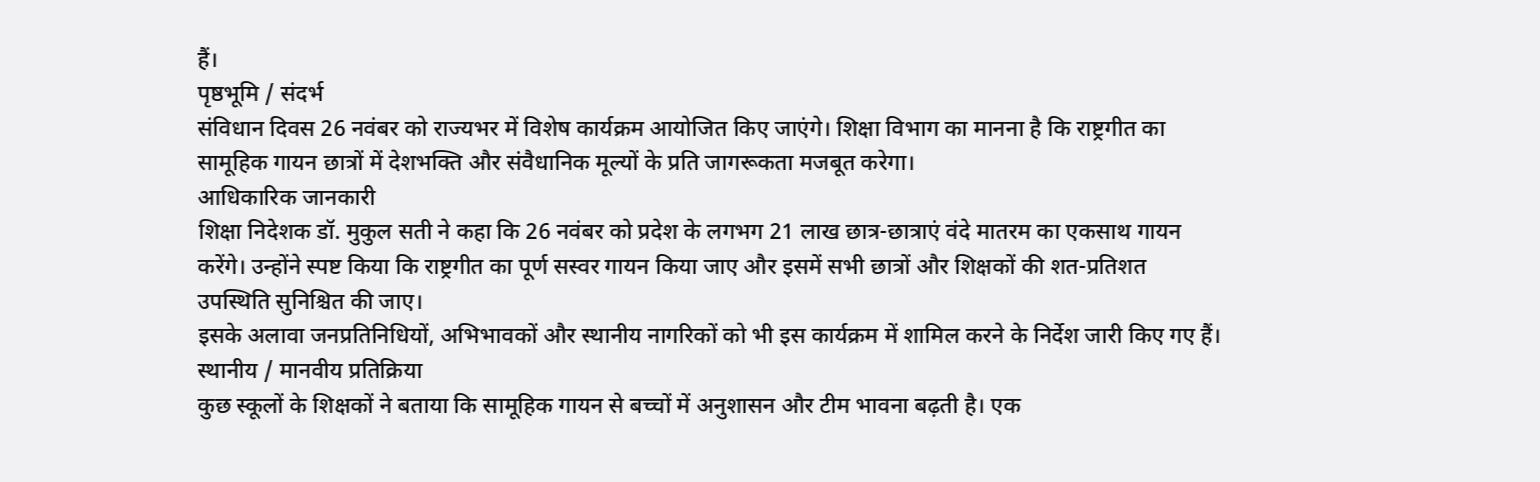हैं।
पृष्ठभूमि / संदर्भ
संविधान दिवस 26 नवंबर को राज्यभर में विशेष कार्यक्रम आयोजित किए जाएंगे। शिक्षा विभाग का मानना है कि राष्ट्रगीत का सामूहिक गायन छात्रों में देशभक्ति और संवैधानिक मूल्यों के प्रति जागरूकता मजबूत करेगा।
आधिकारिक जानकारी
शिक्षा निदेशक डॉ. मुकुल सती ने कहा कि 26 नवंबर को प्रदेश के लगभग 21 लाख छात्र-छात्राएं वंदे मातरम का एकसाथ गायन करेंगे। उन्होंने स्पष्ट किया कि राष्ट्रगीत का पूर्ण सस्वर गायन किया जाए और इसमें सभी छात्रों और शिक्षकों की शत-प्रतिशत उपस्थिति सुनिश्चित की जाए।
इसके अलावा जनप्रतिनिधियों, अभिभावकों और स्थानीय नागरिकों को भी इस कार्यक्रम में शामिल करने के निर्देश जारी किए गए हैं।
स्थानीय / मानवीय प्रतिक्रिया
कुछ स्कूलों के शिक्षकों ने बताया कि सामूहिक गायन से बच्चों में अनुशासन और टीम भावना बढ़ती है। एक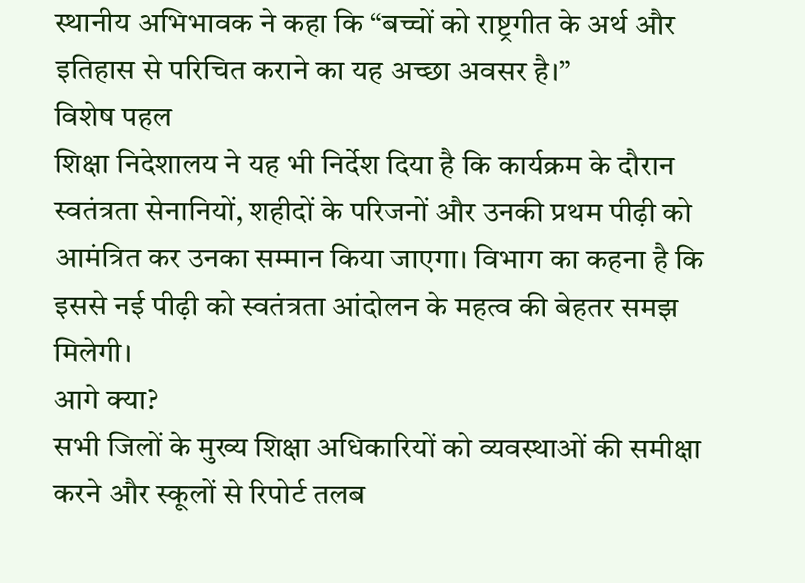स्थानीय अभिभावक ने कहा कि “बच्चों को राष्ट्रगीत के अर्थ और इतिहास से परिचित कराने का यह अच्छा अवसर है।”
विशेष पहल
शिक्षा निदेशालय ने यह भी निर्देश दिया है कि कार्यक्रम के दौरान स्वतंत्रता सेनानियों, शहीदों के परिजनों और उनकी प्रथम पीढ़ी को आमंत्रित कर उनका सम्मान किया जाएगा। विभाग का कहना है कि इससे नई पीढ़ी को स्वतंत्रता आंदोलन के महत्व की बेहतर समझ मिलेगी।
आगे क्या?
सभी जिलों के मुख्य शिक्षा अधिकारियों को व्यवस्थाओं की समीक्षा करने और स्कूलों से रिपोर्ट तलब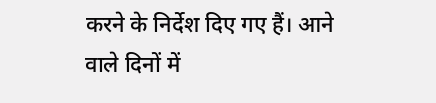करने के निर्देश दिए गए हैं। आने वाले दिनों में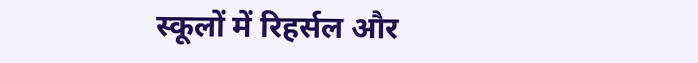स्कूलों में रिहर्सल और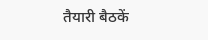तैयारी बैठकें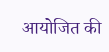आयोजित की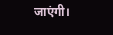जाएंगी।